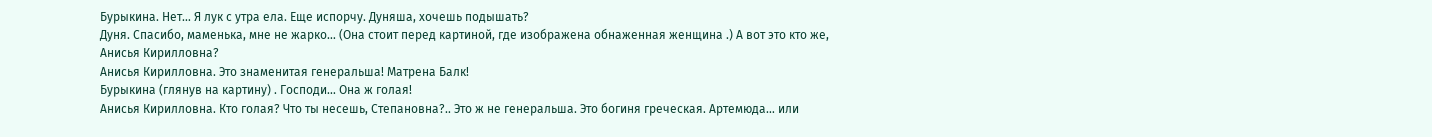Бурыкина. Нет… Я лук с утра ела. Еще испорчу. Дуняша, хочешь подышать?
Дуня. Спасибо, маменька, мне не жарко… (Она стоит перед картиной, где изображена обнаженная женщина .) А вот это кто же, Анисья Кирилловна?
Анисья Кирилловна. Это знаменитая генеральша! Матрена Балк!
Бурыкина (глянув на картину) . Господи… Она ж голая!
Анисья Кирилловна. Кто голая? Что ты несешь, Степановна?.. Это ж не генеральша. Это богиня греческая. Артемюда… или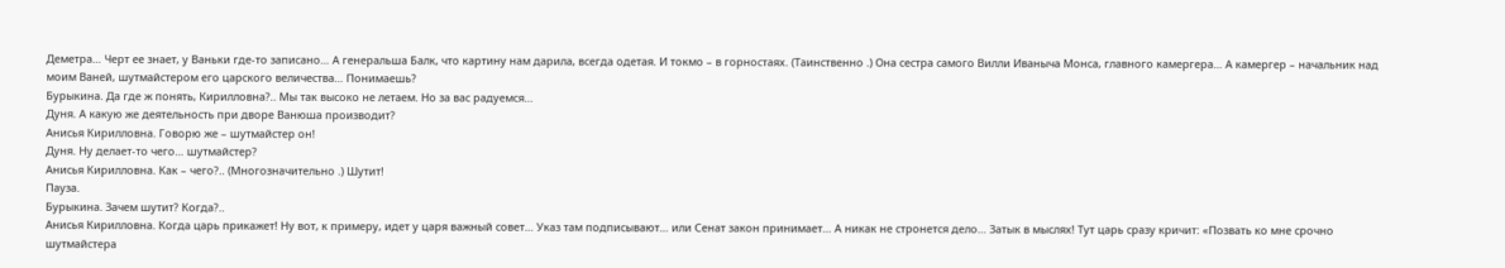Деметра… Черт ее знает, у Ваньки где-то записано… А генеральша Балк, что картину нам дарила, всегда одетая. И токмо – в горностаях. (Таинственно .) Она сестра самого Вилли Иваныча Монса, главного камергера… А камергер – начальник над моим Ваней, шутмайстером его царского величества… Понимаешь?
Бурыкина. Да где ж понять, Кирилловна?.. Мы так высоко не летаем. Но за вас радуемся…
Дуня. А какую же деятельность при дворе Ванюша производит?
Анисья Кирилловна. Говорю же – шутмайстер он!
Дуня. Ну делает-то чего… шутмайстер?
Анисья Кирилловна. Как – чего?.. (Многозначительно .) Шутит!
Пауза.
Бурыкина. Зачем шутит? Когда?..
Анисья Кирилловна. Когда царь прикажет! Ну вот, к примеру, идет у царя важный совет… Указ там подписывают… или Сенат закон принимает… А никак не стронется дело… Затык в мыслях! Тут царь сразу кричит: «Позвать ко мне срочно шутмайстера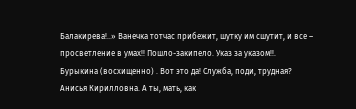Балакирева!..» Ванечка тотчас прибежит, шутку им сшутит, и все – просветление в умах!! Пошло-закипело. Указ за указом!!.
Бурыкина (восхищенно) . Вот это да! Служба, поди, трудная?
Анисья Кирилловна. А ты, мать, как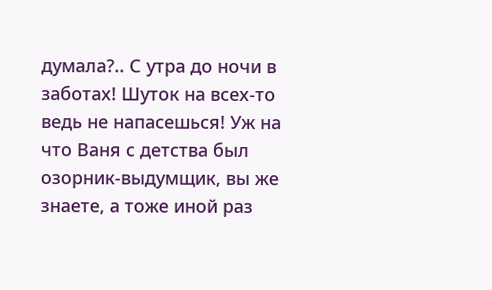думала?.. С утра до ночи в заботах! Шуток на всех-то ведь не напасешься! Уж на что Ваня с детства был озорник-выдумщик, вы же знаете, а тоже иной раз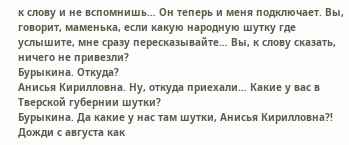к слову и не вспомнишь… Он теперь и меня подключает. Вы, говорит, маменька, если какую народную шутку где услышите, мне сразу пересказывайте… Вы, к слову сказать, ничего не привезли?
Бурыкина. Откуда?
Анисья Кирилловна. Ну, откуда приехали… Какие у вас в Тверской губернии шутки?
Бурыкина. Да какие у нас там шутки, Анисья Кирилловна?! Дожди с августа как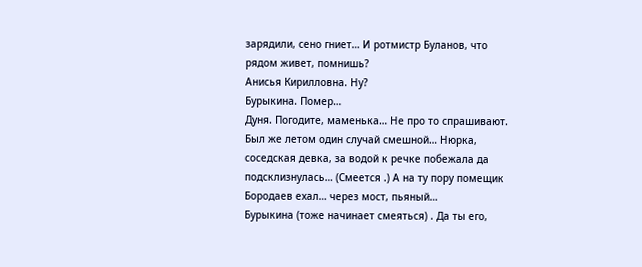зарядили, сено гниет… И ротмистр Буланов, что рядом живет, помнишь?
Анисья Кирилловна. Ну?
Бурыкина. Помер…
Дуня. Погодите, маменька… Не про то спрашивают. Был же летом один случай смешной… Нюрка, соседская девка, за водой к речке побежала да подсклизнулась… (Смеется .) А на ту пору помещик Бородаев ехал… через мост, пьяный…
Бурыкина (тоже начинает смеяться) . Да ты его,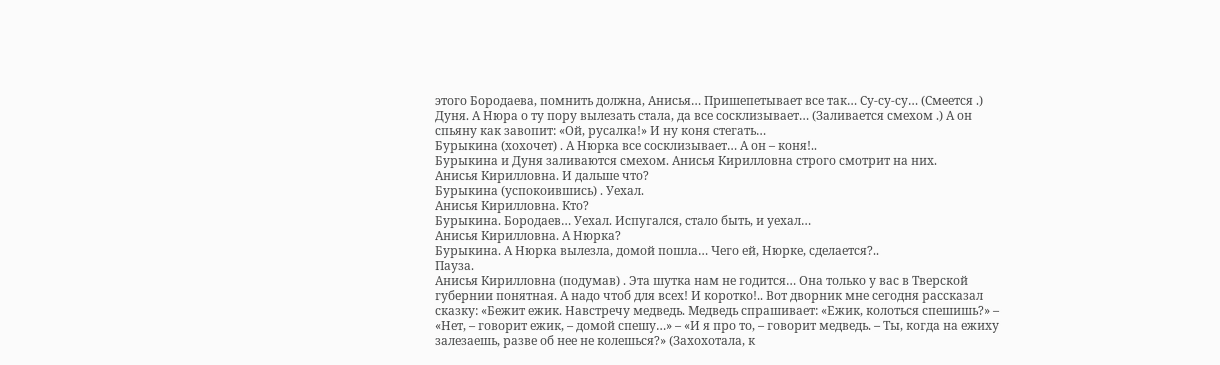этого Бородаева, помнить должна, Анисья… Пришепетывает все так… Су-су-су… (Смеется .)
Дуня. А Нюра о ту пору вылезать стала, да все сосклизывает… (Заливается смехом .) А он спьяну как завопит: «Ой, русалка!» И ну коня стегать…
Бурыкина (хохочет) . А Нюрка все сосклизывает… А он – коня!..
Бурыкина и Дуня заливаются смехом. Анисья Кирилловна строго смотрит на них.
Анисья Кирилловна. И дальше что?
Бурыкина (успокоившись) . Уехал.
Анисья Кирилловна. Кто?
Бурыкина. Бородаев… Уехал. Испугался, стало быть, и уехал…
Анисья Кирилловна. А Нюрка?
Бурыкина. А Нюрка вылезла, домой пошла… Чего ей, Нюрке, сделается?..
Пауза.
Анисья Кирилловна (подумав) . Эта шутка нам не годится… Она только у вас в Тверской губернии понятная. А надо чтоб для всех! И коротко!.. Вот дворник мне сегодня рассказал сказку: «Бежит ежик. Навстречу медведь. Медведь спрашивает: «Ежик, колоться спешишь?» – «Нет, – говорит ежик, – домой спешу…» – «И я про то, – говорит медведь. – Ты, когда на ежиху залезаешь, разве об нее не колешься?» (Захохотала, к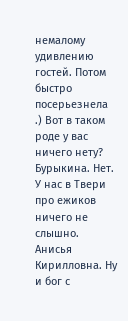немалому удивлению гостей. Потом быстро посерьезнела .) Вот в таком роде у вас ничего нету?
Бурыкина. Нет. У нас в Твери про ежиков ничего не слышно.
Анисья Кирилловна. Ну и бог с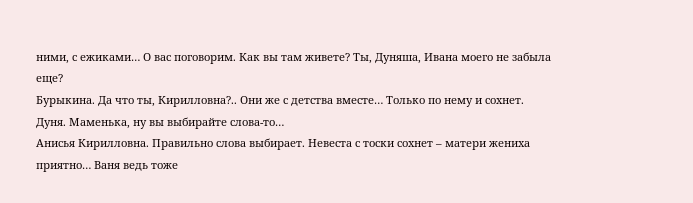ними, с ежиками… О вас поговорим. Как вы там живете? Ты, Дуняша, Ивана моего не забыла еще?
Бурыкина. Да что ты, Кирилловна?.. Они же с детства вместе… Только по нему и сохнет.
Дуня. Маменька, ну вы выбирайте слова-то…
Анисья Кирилловна. Правильно слова выбирает. Невеста с тоски сохнет – матери жениха приятно… Ваня ведь тоже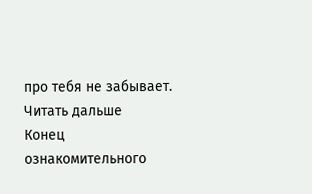про тебя не забывает.
Читать дальше
Конец ознакомительного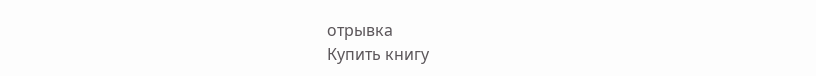отрывка
Купить книгу